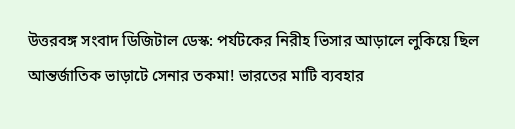উত্তরবঙ্গ সংবাদ ডিজিটাল ডেস্ক: পর্যটকের নিরীহ ভিসার আড়ালে লুকিয়ে ছিল আন্তর্জাতিক ভাড়াটে সেনার তকমা! ভারতের মাটি ব্যবহার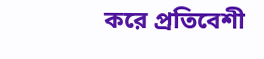করে প্রতিবেশী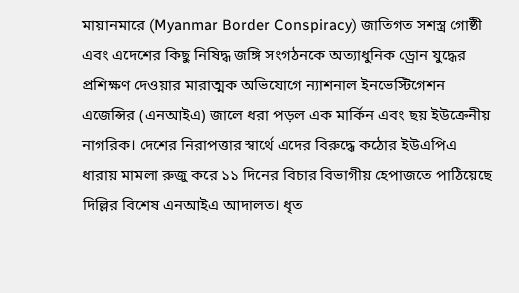মায়ানমারে (Myanmar Border Conspiracy) জাতিগত সশস্ত্র গোষ্ঠী এবং এদেশের কিছু নিষিদ্ধ জঙ্গি সংগঠনকে অত্যাধুনিক ড্রোন যুদ্ধের প্রশিক্ষণ দেওয়ার মারাত্মক অভিযোগে ন্যাশনাল ইনভেস্টিগেশন এজেন্সির (এনআইএ) জালে ধরা পড়ল এক মার্কিন এবং ছয় ইউক্রেনীয় নাগরিক। দেশের নিরাপত্তার স্বার্থে এদের বিরুদ্ধে কঠোর ইউএপিএ ধারায় মামলা রুজু করে ১১ দিনের বিচার বিভাগীয় হেপাজতে পাঠিয়েছে দিল্লির বিশেষ এনআইএ আদালত। ধৃত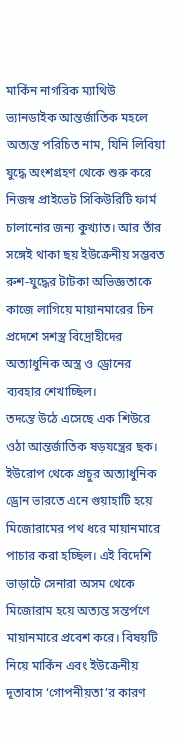মার্কিন নাগরিক ম্যাথিউ ভ্যানডাইক আন্তর্জাতিক মহলে অত্যন্ত পরিচিত নাম, যিনি লিবিয়া যুদ্ধে অংশগ্রহণ থেকে শুরু করে নিজস্ব প্রাইভেট সিকিউরিটি ফার্ম চালানোর জন্য কুখ্যাত। আর তাঁর সঙ্গেই থাকা ছয় ইউক্রেনীয় সম্ভবত রুশ-যুদ্ধের টাটকা অভিজ্ঞতাকে কাজে লাগিয়ে মায়ানমারের চিন প্রদেশে সশস্ত্র বিদ্রোহীদের অত্যাধুনিক অস্ত্র ও ড্রোনের ব্যবহার শেখাচ্ছিল।
তদন্তে উঠে এসেছে এক শিউরে ওঠা আন্তর্জাতিক ষড়যন্ত্রের ছক। ইউরোপ থেকে প্রচুর অত্যাধুনিক ড্রোন ভারতে এনে গুয়াহাটি হয়ে মিজোরামের পথ ধরে মায়ানমারে পাচার করা হচ্ছিল। এই বিদেশি ভাড়াটে সেনারা অসম থেকে মিজোরাম হয়ে অত্যন্ত সন্তর্পণে মায়ানমারে প্রবেশ করে। বিষয়টি নিয়ে মার্কিন এবং ইউক্রেনীয় দূতাবাস ‘গোপনীয়তা’র কারণ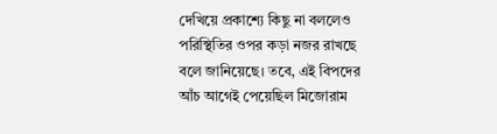দেখিয়ে প্রকাশ্যে কিছু না বললেও পরিস্থিতির ওপর কড়া নজর রাখছে বলে জানিয়েছে। তবে, এই বিপদের আঁচ আগেই পেয়েছিল মিজোরাম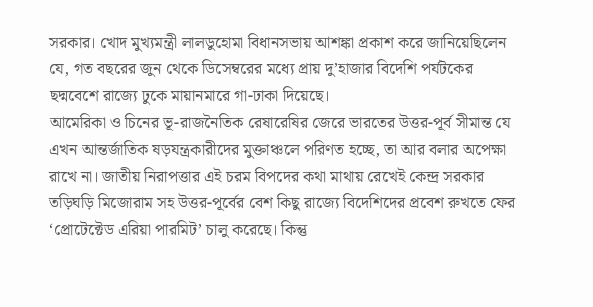সরকার। খোদ মুখ্যমন্ত্রী লালডুহোমা বিধানসভায় আশঙ্কা প্রকাশ করে জানিয়েছিলেন যে, গত বছরের জুন থেকে ডিসেম্বরের মধ্যে প্রায় দু’হাজার বিদেশি পর্যটকের ছদ্মবেশে রাজ্যে ঢুকে মায়ানমারে গা-ঢাকা দিয়েছে।
আমেরিকা ও চিনের ভূ-রাজনৈতিক রেষারেষির জেরে ভারতের উত্তর-পূর্ব সীমান্ত যে এখন আন্তর্জাতিক ষড়যন্ত্রকারীদের মুক্তাঞ্চলে পরিণত হচ্ছে, তা আর বলার অপেক্ষা রাখে না। জাতীয় নিরাপত্তার এই চরম বিপদের কথা মাথায় রেখেই কেন্দ্র সরকার তড়িঘড়ি মিজোরাম সহ উত্তর-পূর্বের বেশ কিছু রাজ্যে বিদেশিদের প্রবেশ রুখতে ফের ‘প্রোটেক্টেড এরিয়া পারমিট’ চালু করেছে। কিন্তু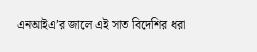এনআইএ’র জালে এই সাত বিদেশির ধরা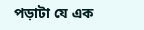পড়াটা যে এক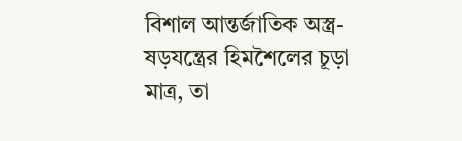বিশাল আন্তর্জাতিক অস্ত্র-ষড়যন্ত্রের হিমশৈলের চূড়া মাত্র, তা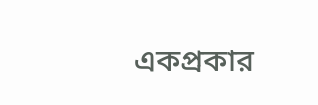একপ্রকার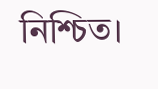নিশ্চিত।